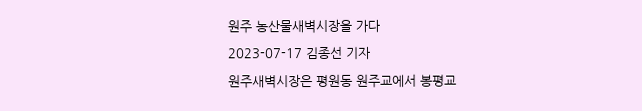원주 농산물새벽시장을 가다
2023-07-17 김종선 기자
원주새벽시장은 평원동 원주교에서 봉평교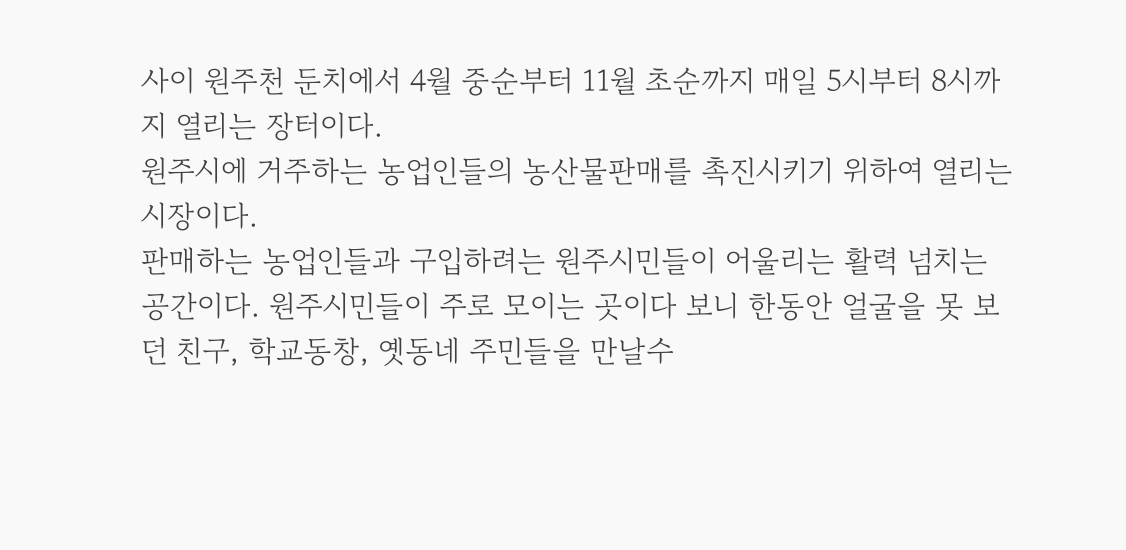사이 원주천 둔치에서 4월 중순부터 11월 초순까지 매일 5시부터 8시까지 열리는 장터이다.
원주시에 거주하는 농업인들의 농산물판매를 촉진시키기 위하여 열리는 시장이다.
판매하는 농업인들과 구입하려는 원주시민들이 어울리는 활력 넘치는 공간이다. 원주시민들이 주로 모이는 곳이다 보니 한동안 얼굴을 못 보던 친구, 학교동창, 옛동네 주민들을 만날수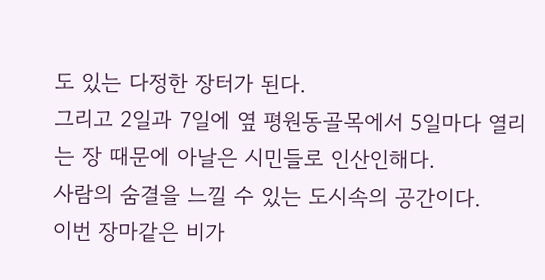도 있는 다정한 장터가 된다.
그리고 2일과 7일에 옆 평원동골목에서 5일마다 열리는 장 때문에 아날은 시민들로 인산인해다.
사람의 숨결을 느낄 수 있는 도시속의 공간이다.
이번 장마같은 비가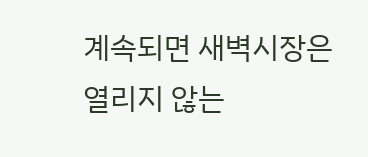계속되면 새벽시장은 열리지 않는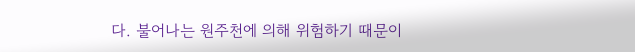다. 불어나는 원주천에 의해 위험하기 때문이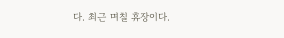다. 최근 며칠 휴장이다.